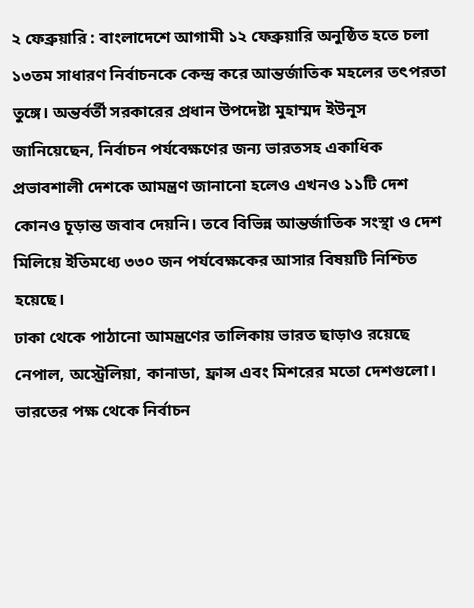২ ফেব্রুয়ারি : বাংলাদেশে আগামী ১২ ফেব্রুয়ারি অনুষ্ঠিত হতে চলা ১৩তম সাধারণ নির্বাচনকে কেন্দ্র করে আন্তর্জাতিক মহলের তৎপরতা তুঙ্গে। অন্তর্বর্তী সরকারের প্রধান উপদেষ্টা মুহাম্মদ ইউনূস জানিয়েছেন, নির্বাচন পর্যবেক্ষণের জন্য ভারতসহ একাধিক প্রভাবশালী দেশকে আমন্ত্রণ জানানো হলেও এখনও ১১টি দেশ কোনও চূড়ান্ত জবাব দেয়নি। তবে বিভিন্ন আন্তর্জাতিক সংস্থা ও দেশ মিলিয়ে ইতিমধ্যে ৩৩০ জন পর্যবেক্ষকের আসার বিষয়টি নিশ্চিত হয়েছে।
ঢাকা থেকে পাঠানো আমন্ত্রণের তালিকায় ভারত ছাড়াও রয়েছে নেপাল, অস্ট্রেলিয়া, কানাডা, ফ্রান্স এবং মিশরের মতো দেশগুলো। ভারতের পক্ষ থেকে নির্বাচন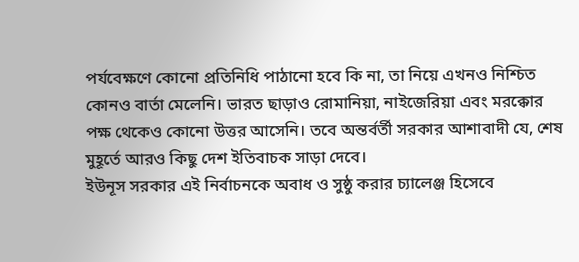পর্যবেক্ষণে কোনো প্রতিনিধি পাঠানো হবে কি না, তা নিয়ে এখনও নিশ্চিত কোনও বার্তা মেলেনি। ভারত ছাড়াও রোমানিয়া, নাইজেরিয়া এবং মরক্কোর পক্ষ থেকেও কোনো উত্তর আসেনি। তবে অন্তর্বর্তী সরকার আশাবাদী যে, শেষ মুহূর্তে আরও কিছু দেশ ইতিবাচক সাড়া দেবে।
ইউনূস সরকার এই নির্বাচনকে অবাধ ও সুষ্ঠু করার চ্যালেঞ্জ হিসেবে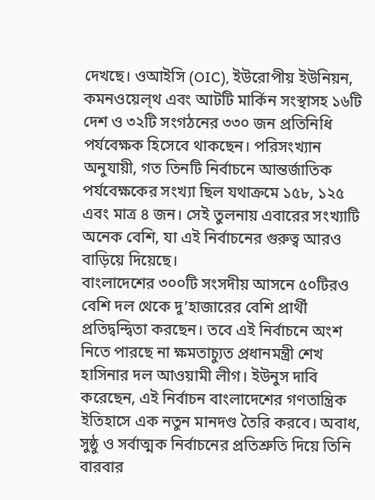দেখছে। ওআইসি (OIC), ইউরোপীয় ইউনিয়ন, কমনওয়েল্থ এবং আটটি মার্কিন সংস্থাসহ ১৬টি দেশ ও ৩২টি সংগঠনের ৩৩০ জন প্রতিনিধি পর্যবেক্ষক হিসেবে থাকছেন। পরিসংখ্যান অনুযায়ী, গত তিনটি নির্বাচনে আন্তর্জাতিক পর্যবেক্ষকের সংখ্যা ছিল যথাক্রমে ১৫৮, ১২৫ এবং মাত্র ৪ জন। সেই তুলনায় এবারের সংখ্যাটি অনেক বেশি, যা এই নির্বাচনের গুরুত্ব আরও বাড়িয়ে দিয়েছে।
বাংলাদেশের ৩০০টি সংসদীয় আসনে ৫০টিরও বেশি দল থেকে দু’হাজারের বেশি প্রার্থী প্রতিদ্বন্দ্বিতা করছেন। তবে এই নির্বাচনে অংশ নিতে পারছে না ক্ষমতাচ্যুত প্রধানমন্ত্রী শেখ হাসিনার দল আওয়ামী লীগ। ইউনুস দাবি করেছেন, এই নির্বাচন বাংলাদেশের গণতান্ত্রিক ইতিহাসে এক নতুন মানদণ্ড তৈরি করবে। অবাধ, সুষ্ঠু ও সর্বাত্মক নির্বাচনের প্রতিশ্রুতি দিয়ে তিনি বারবার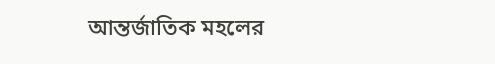আন্তর্জাতিক মহলের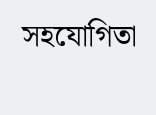সহযোগিতা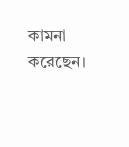কামনা করেছেন।